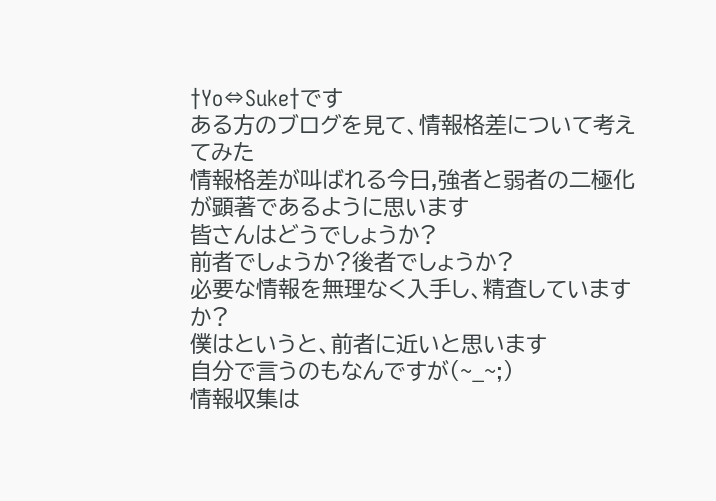†Yo⇔Suke†です
ある方のブログを見て、情報格差について考えてみた
情報格差が叫ばれる今日,強者と弱者の二極化が顕著であるように思います
皆さんはどうでしょうか?
前者でしょうか?後者でしょうか?
必要な情報を無理なく入手し、精査していますか?
僕はというと、前者に近いと思います
自分で言うのもなんですが(~_~;)
情報収集は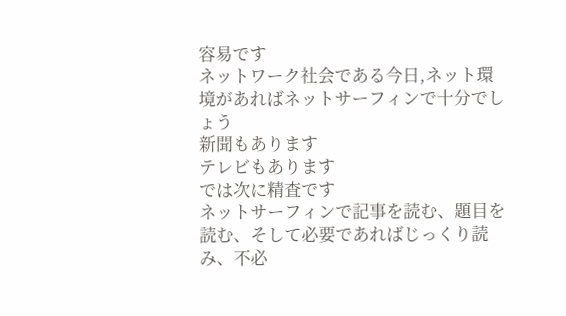容易です
ネットワーク社会である今日,ネット環境があればネットサーフィンで十分でしょう
新聞もあります
テレビもあります
では次に精査です
ネットサーフィンで記事を読む、題目を読む、そして必要であればじっくり読み、不必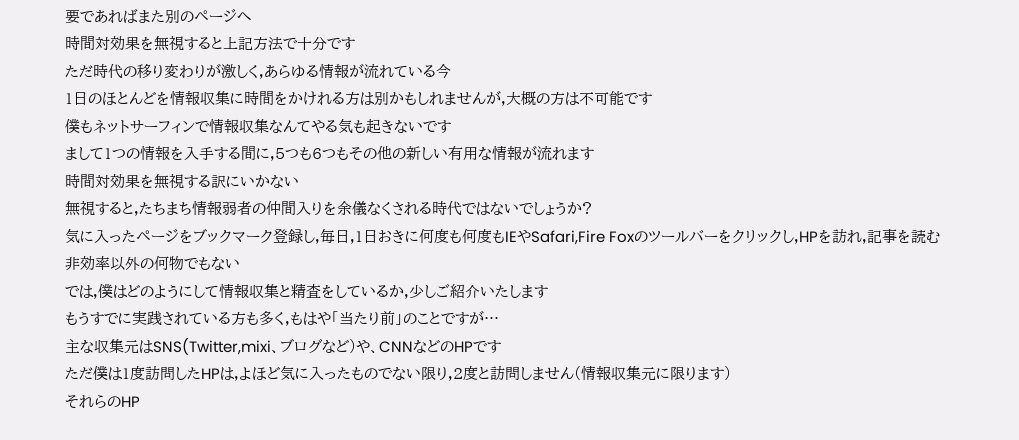要であればまた別のページへ
時間対効果を無視すると上記方法で十分です
ただ時代の移り変わりが激しく,あらゆる情報が流れている今
1日のほとんどを情報収集に時間をかけれる方は別かもしれませんが,大概の方は不可能です
僕もネットサーフィンで情報収集なんてやる気も起きないです
まして1つの情報を入手する間に,5つも6つもその他の新しい有用な情報が流れます
時間対効果を無視する訳にいかない
無視すると,たちまち情報弱者の仲間入りを余儀なくされる時代ではないでしょうか?
気に入ったページをブックマーク登録し,毎日,1日おきに何度も何度もIEやSafari,Fire Foxのツールバーをクリックし,HPを訪れ,記事を読む
非効率以外の何物でもない
では,僕はどのようにして情報収集と精査をしているか,少しご紹介いたします
もうすでに実践されている方も多く,もはや「当たり前」のことですが…
主な収集元はSNS(Twitter,mixi、ブログなど)や、CNNなどのHPです
ただ僕は1度訪問したHPは,よほど気に入ったものでない限り,2度と訪問しません(情報収集元に限ります)
それらのHP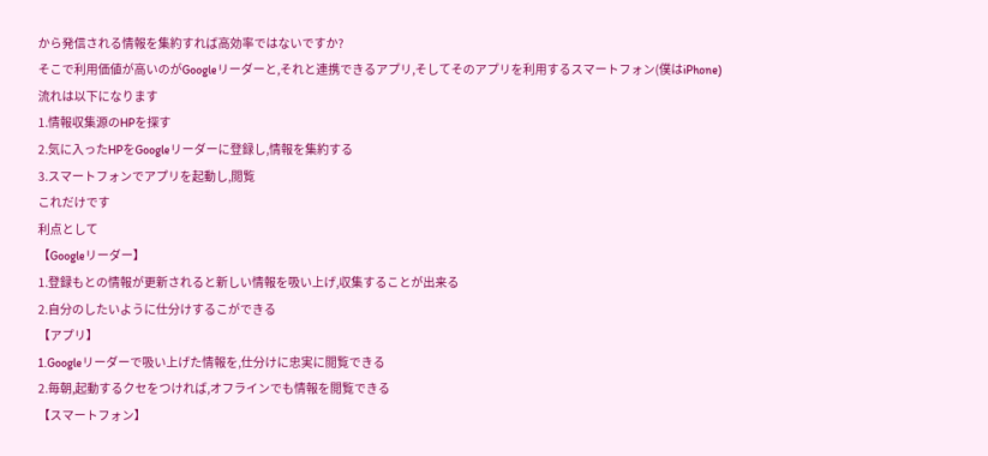から発信される情報を集約すれば高効率ではないですか?
そこで利用価値が高いのがGoogleリーダーと,それと連携できるアプリ,そしてそのアプリを利用するスマートフォン(僕はiPhone)
流れは以下になります
1.情報収集源のHPを探す
2.気に入ったHPをGoogleリーダーに登録し,情報を集約する
3.スマートフォンでアプリを起動し,閲覧
これだけです
利点として
【Googleリーダー】
1.登録もとの情報が更新されると新しい情報を吸い上げ,収集することが出来る
2.自分のしたいように仕分けするこができる
【アプリ】
1.Googleリーダーで吸い上げた情報を,仕分けに忠実に閲覧できる
2.毎朝,起動するクセをつければ,オフラインでも情報を閲覧できる
【スマートフォン】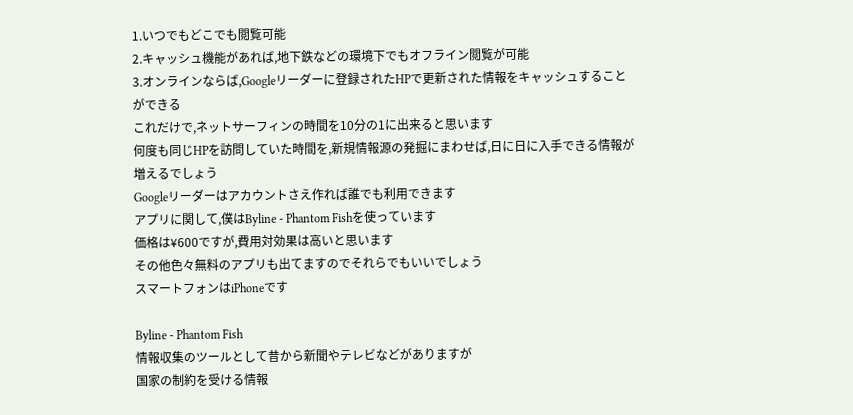1.いつでもどこでも閲覧可能
2.キャッシュ機能があれば,地下鉄などの環境下でもオフライン閲覧が可能
3.オンラインならば,Googleリーダーに登録されたHPで更新された情報をキャッシュすることができる
これだけで,ネットサーフィンの時間を10分の1に出来ると思います
何度も同じHPを訪問していた時間を,新規情報源の発掘にまわせば,日に日に入手できる情報が増えるでしょう
Googleリーダーはアカウントさえ作れば誰でも利用できます
アプリに関して,僕はByline - Phantom Fishを使っています
価格は¥600ですが,費用対効果は高いと思います
その他色々無料のアプリも出てますのでそれらでもいいでしょう
スマートフォンはiPhoneです

Byline - Phantom Fish
情報収集のツールとして昔から新聞やテレビなどがありますが
国家の制約を受ける情報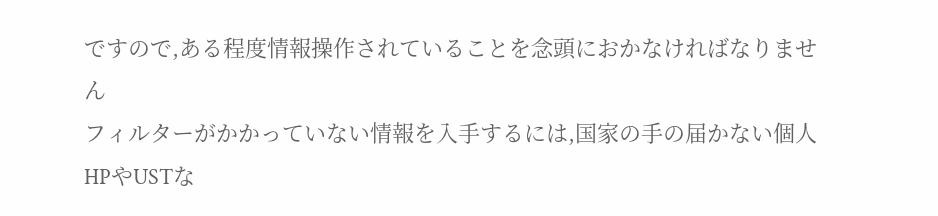ですので,ある程度情報操作されていることを念頭におかなければなりません
フィルターがかかっていない情報を入手するには,国家の手の届かない個人HPやUSTな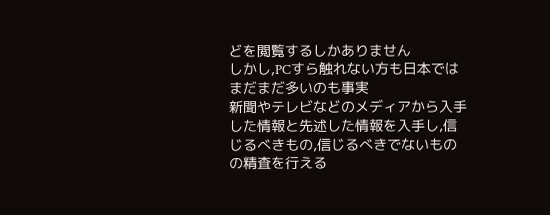どを閲覧するしかありません
しかし,PCすら触れない方も日本ではまだまだ多いのも事実
新聞やテレビなどのメディアから入手した情報と先述した情報を入手し,信じるべきもの,信じるべきでないものの精査を行える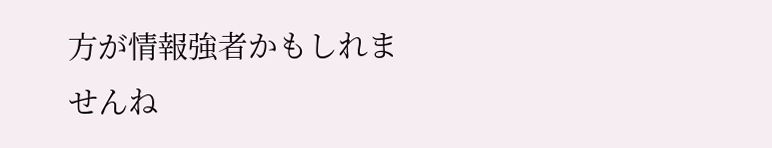方が情報強者かもしれませんね